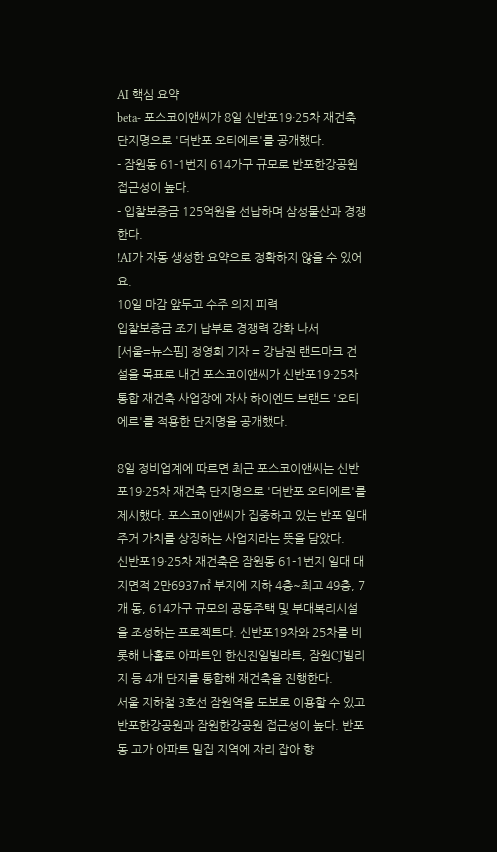AI 핵심 요약
beta- 포스코이앤씨가 8일 신반포19·25차 재건축 단지명으로 '더반포 오티에르'를 공개했다.
- 잠원동 61-1번지 614가구 규모로 반포한강공원 접근성이 높다.
- 입찰보증금 125억원을 선납하며 삼성물산과 경쟁한다.
!AI가 자동 생성한 요약으로 정확하지 않을 수 있어요.
10일 마감 앞두고 수주 의지 피력
입찰보증금 조기 납부로 경쟁력 강화 나서
[서울=뉴스핌] 정영희 기자 = 강남권 랜드마크 건설을 목표로 내건 포스코이앤씨가 신반포19·25차 통합 재건축 사업장에 자사 하이엔드 브랜드 '오티에르'를 적용한 단지명을 공개했다.

8일 정비업계에 따르면 최근 포스코이앤씨는 신반포19·25차 재건축 단지명으로 '더반포 오티에르'를 제시했다. 포스코이앤씨가 집중하고 있는 반포 일대 주거 가치를 상징하는 사업지라는 뜻을 담았다.
신반포19·25차 재건축은 잠원동 61-1번지 일대 대지면적 2만6937㎡ 부지에 지하 4층~최고 49층, 7개 동, 614가구 규모의 공동주택 및 부대복리시설을 조성하는 프로젝트다. 신반포19차와 25차를 비롯해 나홀로 아파트인 한신진일빌라트, 잠원CJ빌리지 등 4개 단지를 통합해 재건축을 진행한다.
서울 지하철 3호선 잠원역을 도보로 이용할 수 있고 반포한강공원과 잠원한강공원 접근성이 높다. 반포동 고가 아파트 밀집 지역에 자리 잡아 향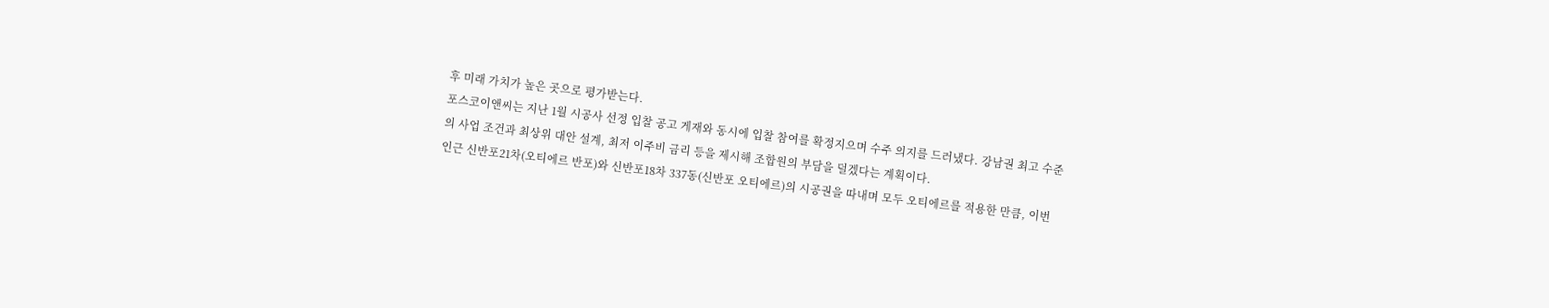후 미래 가치가 높은 곳으로 평가받는다.
포스코이앤씨는 지난 1월 시공사 선정 입찰 공고 게재와 동시에 입찰 참여를 확정지으며 수주 의지를 드러냈다. 강남권 최고 수준의 사업 조건과 최상위 대안 설계, 최저 이주비 금리 등을 제시해 조합원의 부담을 덜겠다는 계획이다.
인근 신반포21차(오티에르 반포)와 신반포18차 337동(신반포 오티에르)의 시공권을 따내며 모두 오티에르를 적용한 만큼, 이번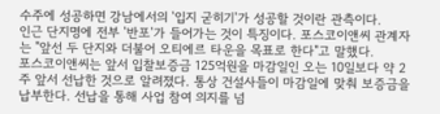수주에 성공하면 강남에서의 '입지 굳히기'가 성공할 것이란 관측이다.
인근 단지명에 전부 '반포'가 들어가는 것이 특징이다. 포스코이앤씨 관계자는 "앞선 두 단지와 더불어 오티에르 타운을 목표로 한다"고 말했다.
포스코이앤씨는 앞서 입찰보증금 125억원을 마감일인 오는 10일보다 약 2주 앞서 선납한 것으로 알려졌다. 통상 건설사들이 마감일에 맞춰 보증금을 납부한다. 선납을 통해 사업 참여 의지를 넘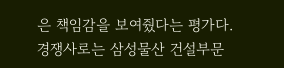은 책임감을 보여줬다는 평가다.
경쟁사로는 삼성물산 건설부문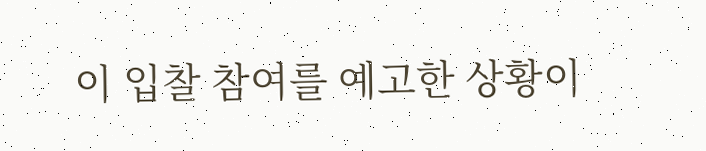이 입찰 참여를 예고한 상황이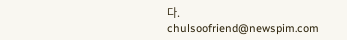다.
chulsoofriend@newspim.com